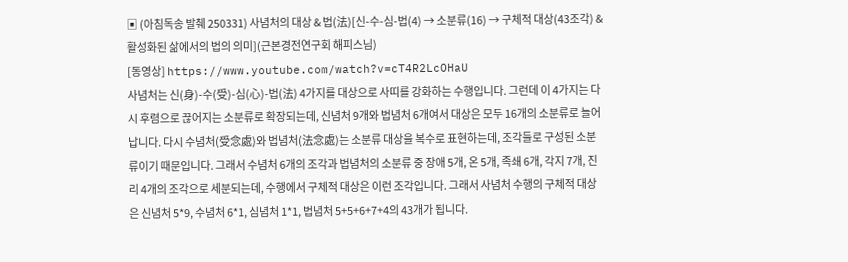▣ (아침독송 발췌 250331) 사념처의 대상 & 법(法)[신-수-심-법(4) → 소분류(16) → 구체적 대상(43조각) & 활성화된 삶에서의 법의 의미](근본경전연구회 해피스님)
[동영상] https://www.youtube.com/watch?v=cT4R2LcOHaU
사념처는 신(身)-수(受)-심(心)-법(法) 4가지를 대상으로 사띠를 강화하는 수행입니다. 그런데 이 4가지는 다시 후렴으로 끊어지는 소분류로 확장되는데, 신념처 9개와 법념처 6개여서 대상은 모두 16개의 소분류로 늘어납니다. 다시 수념처(受念處)와 법념처(法念處)는 소분류 대상을 복수로 표현하는데, 조각들로 구성된 소분류이기 때문입니다. 그래서 수념처 6개의 조각과 법념처의 소분류 중 장애 5개, 온 5개, 족쇄 6개, 각지 7개, 진리 4개의 조각으로 세분되는데, 수행에서 구체적 대상은 이런 조각입니다. 그래서 사념처 수행의 구체적 대상은 신념처 5*9, 수념처 6*1, 심념처 1*1, 법념처 5+5+6+7+4의 43개가 됩니다.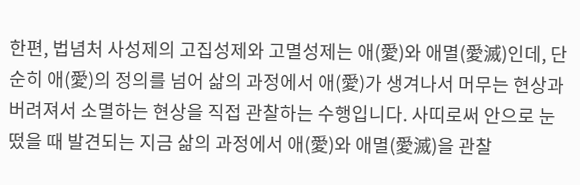한편, 법념처 사성제의 고집성제와 고멸성제는 애(愛)와 애멸(愛滅)인데, 단순히 애(愛)의 정의를 넘어 삶의 과정에서 애(愛)가 생겨나서 머무는 현상과 버려져서 소멸하는 현상을 직접 관찰하는 수행입니다. 사띠로써 안으로 눈떴을 때 발견되는 지금 삶의 과정에서 애(愛)와 애멸(愛滅)을 관찰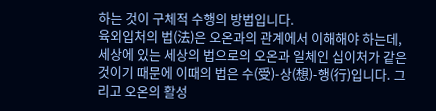하는 것이 구체적 수행의 방법입니다.
육외입처의 법(法)은 오온과의 관계에서 이해해야 하는데, 세상에 있는 세상의 법으로의 오온과 일체인 십이처가 같은 것이기 때문에 이때의 법은 수(受)-상(想)-행(行)입니다. 그리고 오온의 활성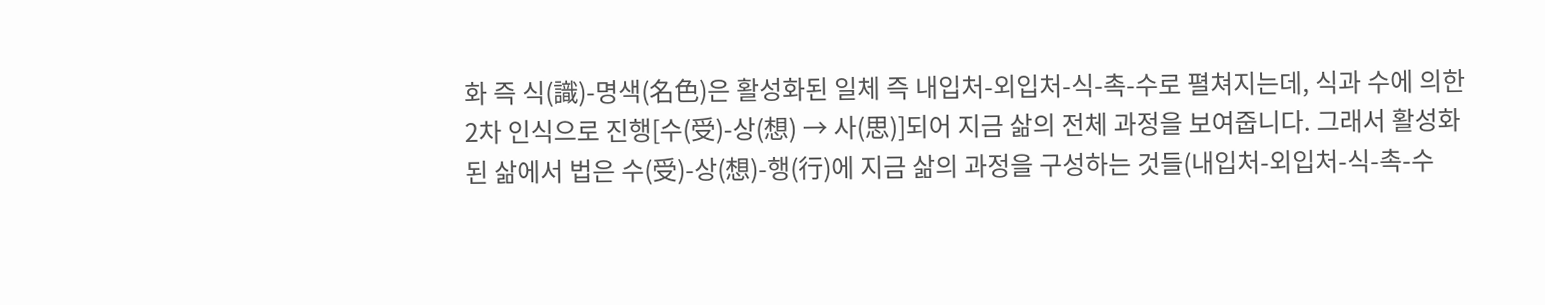화 즉 식(識)-명색(名色)은 활성화된 일체 즉 내입처-외입처-식-촉-수로 펼쳐지는데, 식과 수에 의한 2차 인식으로 진행[수(受)-상(想) → 사(思)]되어 지금 삶의 전체 과정을 보여줍니다. 그래서 활성화된 삶에서 법은 수(受)-상(想)-행(行)에 지금 삶의 과정을 구성하는 것들(내입처-외입처-식-촉-수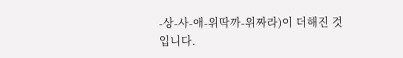-상-사-애-위딱까-위짜라)이 더해진 것입니다.